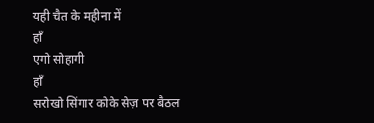यही चैत के महीना में
हाँ
एगो सोहागी
हाँ
सरोखो सिंगार कोके सेज़ पर बैठल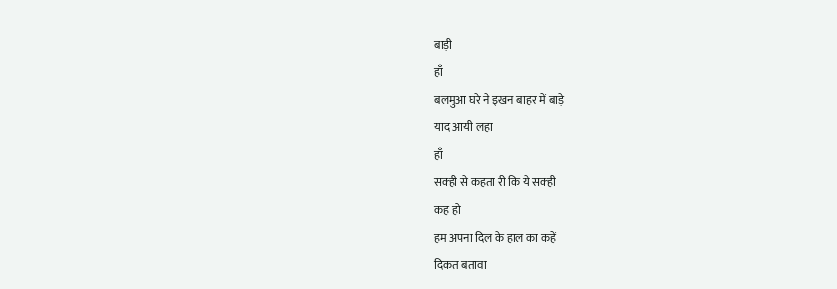बाड़ी
हाँ
बलमुआ घरे ने इखन बाहर में बाड़े
याद आयी लहा
हाँ
सक्ही से कहता री कि ये सक्ही
कह हो
हम अपना दिल के हाल का कहें
दिकत बतावा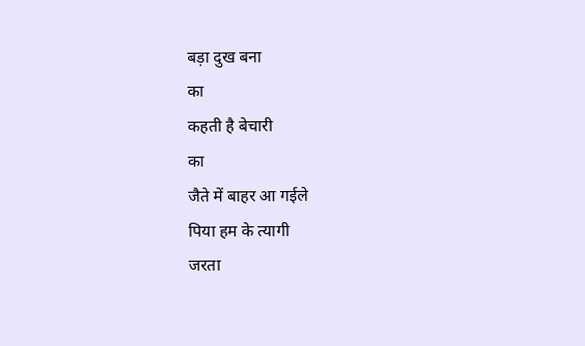बड़ा दुख बना
का
कहती है बेचारी
का
जैते में बाहर आ गईले
पिया हम के त्यागी
जरता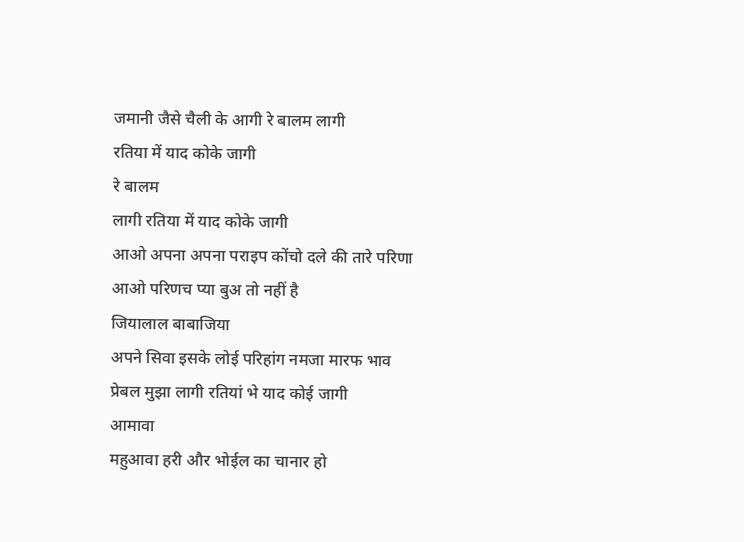जमानी जैसे चैली के आगी रे बालम लागी
रतिया में याद कोके जागी
रे बालम
लागी रतिया में याद कोके जागी
आओ अपना अपना पराइप कोंचो दले की तारे परिणा
आओ परिणच प्या बुअ तो नहीं है
जियालाल बाबाजिया
अपने सिवा इसके लोई परिहांग नमजा मारफ भाव
प्रेबल मुझा लागी रतियां भे याद कोई जागी
आमावा
महुआवा हरी और भोईल का चानार हो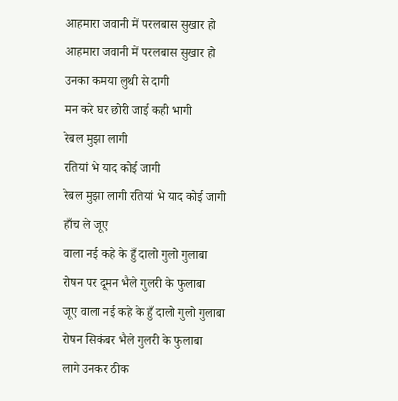आहमारा जवानी में परलबास सुखार हो
आहमारा जवानी में परलबास सुखार हो
उनका कमया लुथी से दागी
मन करे घर छोरी जाई कही भागी
रेबल मुझा लागी
रतियां भे याद कोई जागी
रेबल मुझा लागी रतियां भे याद कोई जागी
हाँच ले जूए
वाला नई कहे के हुँ दालो गुलो गुलाबा
रोषन पर दूमन भैले गुलरी के फुलाबा
जूए वाला नई कहे के हुँ दालो गुलो गुलाबा
रोषन सिकंबर भैले गुलरी के फुलाबा
लागे उनकर ठीक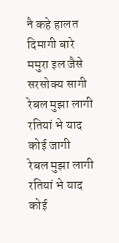नै कहे हालत दिमागी बारे ममुरा इल जैसे
सरसोक्य सागी रेबल मुझा लागी रतियां भे याद कोई जागी
रेबल मुझा लागी रतियां भे याद कोई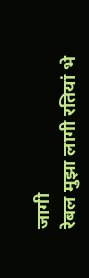जागी
रेबल मुझा लागी रतियां भे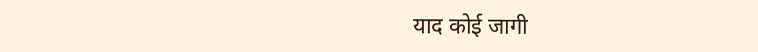याद कोई जागी